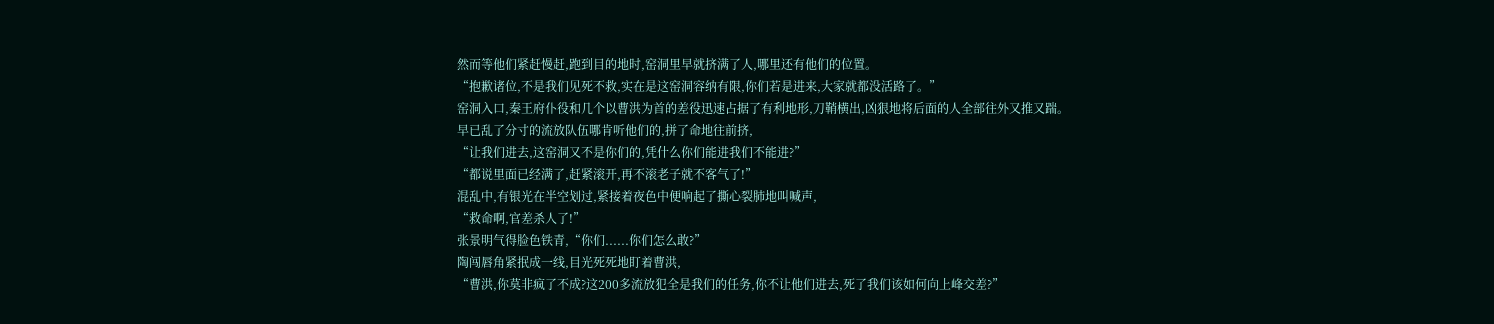然而等他们紧赶慢赶,跑到目的地时,窑洞里早就挤满了人,哪里还有他们的位置。
“抱歉诸位,不是我们见死不救,实在是这窑洞容纳有限,你们若是进来,大家就都没活路了。”
窑洞入口,秦王府仆役和几个以曹洪为首的差役迅速占据了有利地形,刀鞘横出,凶狠地将后面的人全部往外又推又踹。
早已乱了分寸的流放队伍哪肯听他们的,拼了命地往前挤,
“让我们进去,这窑洞又不是你们的,凭什么你们能进我们不能进?”
“都说里面已经满了,赶紧滚开,再不滚老子就不客气了!”
混乱中,有银光在半空划过,紧接着夜色中便响起了撕心裂肺地叫喊声,
“救命啊,官差杀人了!”
张景明气得脸色铁青,“你们......你们怎么敢?”
陶闯唇角紧抿成一线,目光死死地盯着曹洪,
“曹洪,你莫非疯了不成?这200多流放犯全是我们的任务,你不让他们进去,死了我们该如何向上峰交差?”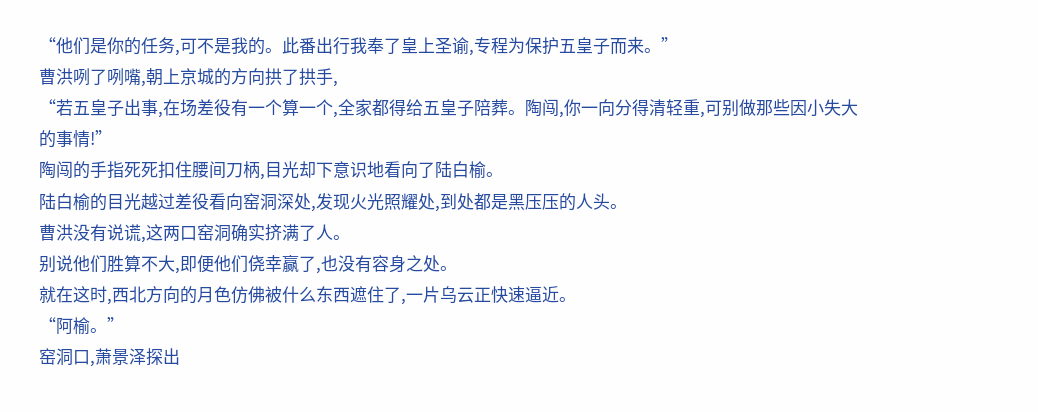“他们是你的任务,可不是我的。此番出行我奉了皇上圣谕,专程为保护五皇子而来。”
曹洪咧了咧嘴,朝上京城的方向拱了拱手,
“若五皇子出事,在场差役有一个算一个,全家都得给五皇子陪葬。陶闯,你一向分得清轻重,可别做那些因小失大的事情!”
陶闯的手指死死扣住腰间刀柄,目光却下意识地看向了陆白榆。
陆白榆的目光越过差役看向窑洞深处,发现火光照耀处,到处都是黑压压的人头。
曹洪没有说谎,这两口窑洞确实挤满了人。
别说他们胜算不大,即便他们侥幸赢了,也没有容身之处。
就在这时,西北方向的月色仿佛被什么东西遮住了,一片乌云正快速逼近。
“阿榆。”
窑洞口,萧景泽探出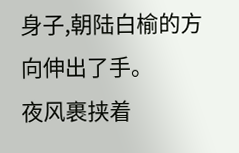身子,朝陆白榆的方向伸出了手。
夜风裹挟着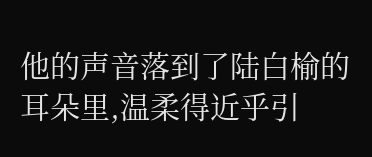他的声音落到了陆白榆的耳朵里,温柔得近乎引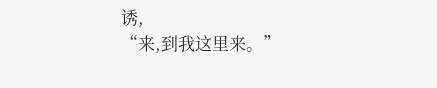诱,
“来,到我这里来。”